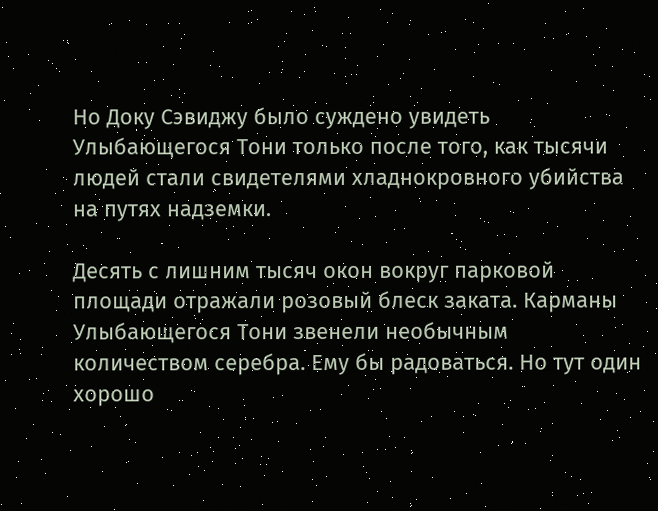Но Доку Сэвиджу было суждено увидеть Улыбающегося Тони только после того, как тысячи людей стали свидетелями хладнокровного убийства на путях надземки.

Десять с лишним тысяч окон вокруг парковой площади отражали розовый блеск заката. Карманы Улыбающегося Тони звенели необычным количеством серебра. Ему бы радоваться. Но тут один хорошо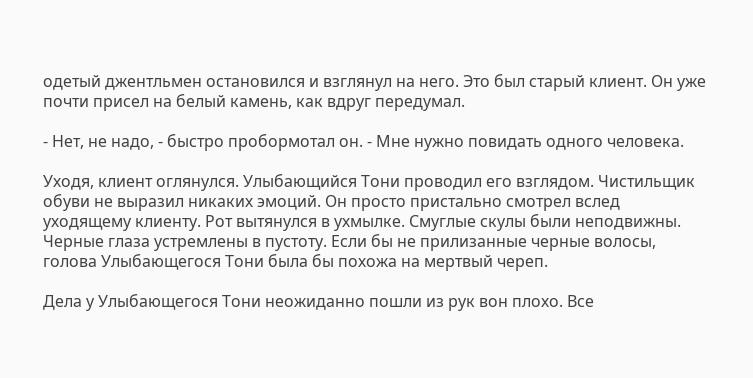одетый джентльмен остановился и взглянул на него. Это был старый клиент. Он уже почти присел на белый камень, как вдруг передумал.

- Нет, не надо, - быстро пробормотал он. - Мне нужно повидать одного человека.

Уходя, клиент оглянулся. Улыбающийся Тони проводил его взглядом. Чистильщик обуви не выразил никаких эмоций. Он просто пристально смотрел вслед уходящему клиенту. Рот вытянулся в ухмылке. Смуглые скулы были неподвижны. Черные глаза устремлены в пустоту. Если бы не прилизанные черные волосы, голова Улыбающегося Тони была бы похожа на мертвый череп.

Дела у Улыбающегося Тони неожиданно пошли из рук вон плохо. Все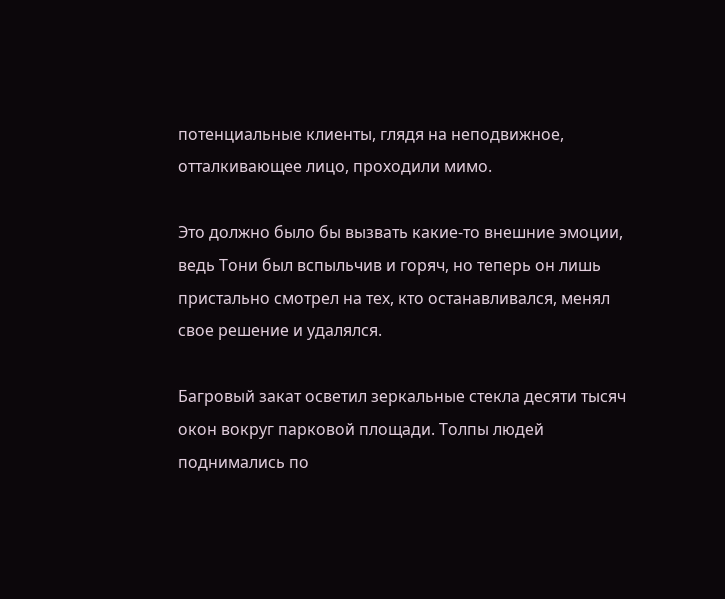потенциальные клиенты, глядя на неподвижное, отталкивающее лицо, проходили мимо.

Это должно было бы вызвать какие-то внешние эмоции, ведь Тони был вспыльчив и горяч, но теперь он лишь пристально смотрел на тех, кто останавливался, менял свое решение и удалялся.

Багровый закат осветил зеркальные стекла десяти тысяч окон вокруг парковой площади. Толпы людей поднимались по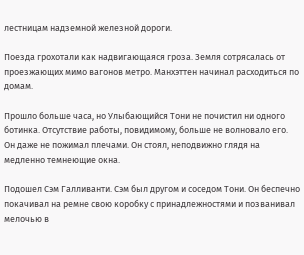лестницам надземной железной дороги.

Поезда грохотали как надвигающаяся гроза. Земля сотрясалась от проезжающих мимо вагонов метро. Манхэттен начинал расходиться по домам.

Прошло больше часа, но Улыбающийся Тони не почистил ни одного ботинка. Отсутствие работы, повидимому, больше не волновало его. Он даже не пожимал плечами. Он стоял, неподвижно глядя на медленно темнеющие окна.

Подошел Сэм Галливанти. Сэм был другом и соседом Тони. Он беспечно покачивал на ремне свою коробку с принадлежностями и позванивал мелочью в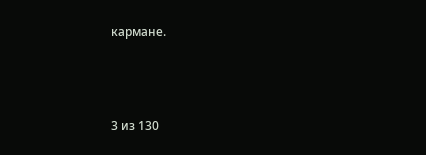кармане.



3 из 130